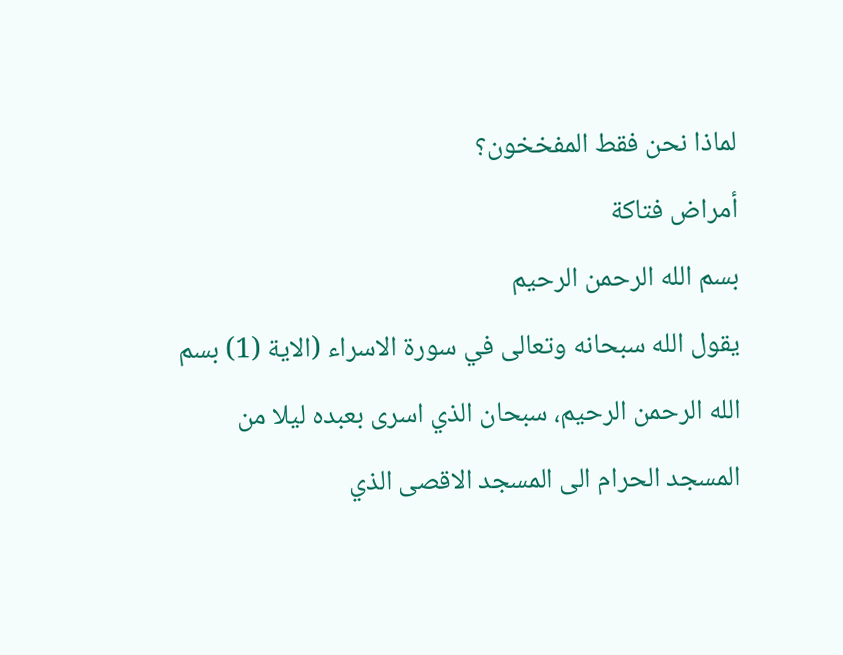لماذا نحن فقط المفخخون؟
أمراض فتاكة
بسم الله الرحمن الرحيم
يقول الله سبحانه وتعالى في سورة الاسراء (الاية (1) بسم الله الرحمن الرحيم، سبحان الذي اسرى بعبده ليلا من المسجد الحرام الى المسجد الاقصى الذي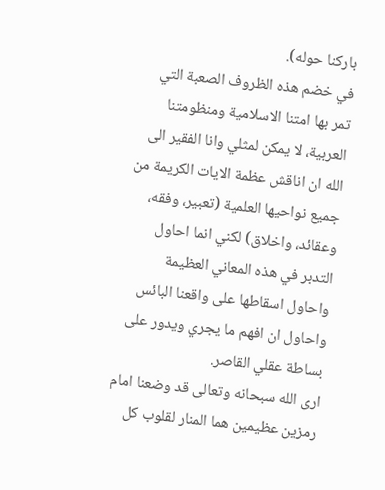باركنا حوله).
في خضم هذه الظروف الصعبة التي تمر بها امتنا الاسلامية ومنظومتنا العربية، لا يمكن لمثلي وانا الفقير الى الله ان اناقش عظمة الايات الكريمة من جميع نواحيها العلمية (تعبير، وفقه، وعقائد، واخلاق) لكني انما احاول التدبر في هذه المعاني العظيمة واحاول اسقاطها على واقعنا البائس واحاول ان افهم ما يجري ويدور على بساطة عقلي القاصر.
ارى الله سبحانه وتعالى قد وضعنا امام رمزين عظيمين هما المنار لقلوب كل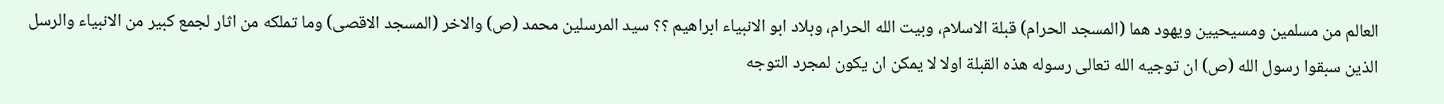العالم من مسلمين ومسيحيين ويهود هما (المسجد الحرام) قبلة الاسلام، وبيت الله الحرام، وبلاد ابو الانبياء ابراهيم ؟؟ سيد المرسلين محمد (ص) والاخر (المسجد الاقصى) وما تملكه من اثار لجمع كبير من الانبياء والرسل الذين سبقوا رسول الله (ص) ان توجيه الله تعالى رسوله هذه القبلة اولا لا يمكن ان يكون لمجرد التوجه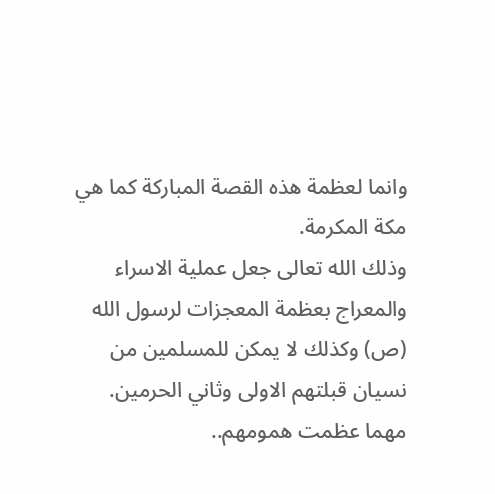وانما لعظمة هذه القصة المباركة كما هي مكة المكرمة.
وذلك الله تعالى جعل عملية الاسراء والمعراج بعظمة المعجزات لرسول الله (ص) وكذلك لا يمكن للمسلمين من نسيان قبلتهم الاولى وثاني الحرمين.
مهما عظمت همومهم..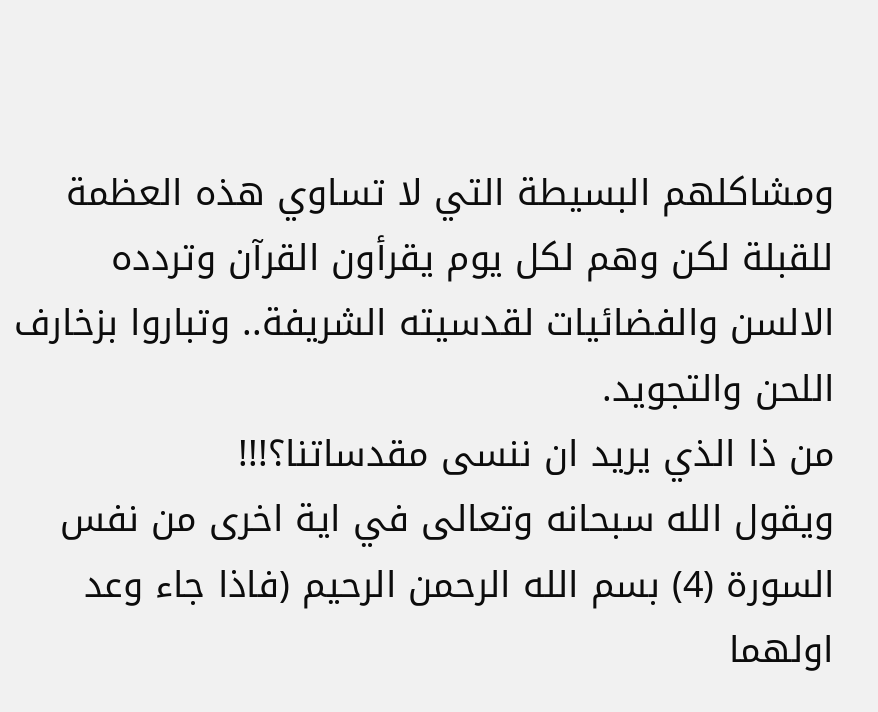ومشاكلهم البسيطة التي لا تساوي هذه العظمة للقبلة لكن وهم لكل يوم يقرأون القرآن وتردده الالسن والفضائيات لقدسيته الشريفة.. وتباروا بزخارف اللحن والتجويد.
من ذا الذي يريد ان ننسى مقدساتنا؟!!!
ويقول الله سبحانه وتعالى في اية اخرى من نفس السورة (4) بسم الله الرحمن الرحيم (فاذا جاء وعد اولهما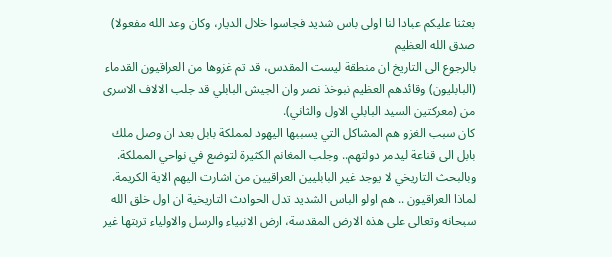بعثنا عليكم عبادا لنا اولى باس شديد فجاسوا خلال الديار، وكان وعد الله مفعولا) صدق الله العظيم
بالرجوع الى التاريخ ان منطقة ليست المقدس، قد تم غزوها من العراقيون القدماء (البابليون) وقائدهم العظيم نبوخذ نصر وان الجيش البابلي قد جلب الالاف الاسرى من (معركتين السيد البابلي الاول والثاني).
كان سبب الغزو هم المشاكل التي يسببها اليهود لمملكة بابل بعد ان وصل ملك بابل الى قناعة ليدمر دولتهم.. وجلب المغانم الكثيرة لتوضع في نواحي المملكة.
وبالبحث التاريخي لا يوجد غير البابليين العراقيين من اشارت اليهم الاية الكريمة.
لماذا العراقيون .. هم اولو الباس الشديد تدل الحوادث التاريخية ان اول خلق الله سبحانه وتعالى على هذه الارض المقدسة، ارض الانبياء والرسل والاولياء تربتها غير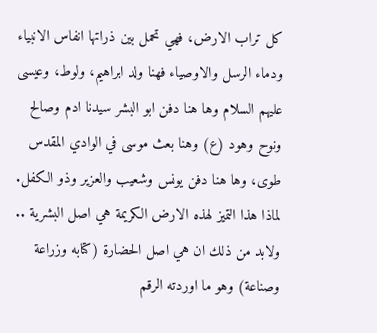كل تراب الارض، فهي تحمل بين ذراتها انفاس الانبياء ودماء الرسل والاوصياء فهنا ولد ابراهيم، ولوط، وعيسى عليهم السلام وها هنا دفن ابو البشر سيدنا ادم وصالح ونوح وهود (ع) وهنا بعث موسى في الوادي المقدس طوى، وها هنا دفن يونس وشعيب والعزير وذو الكفل.
لماذا هذا التميز لهذه الارض الكريمة هي اصل البشرية .. ولابد من ذلك ان هي اصل الحضارة (كتابه وزراعة وصناعة) وهو ما اوردته الرقم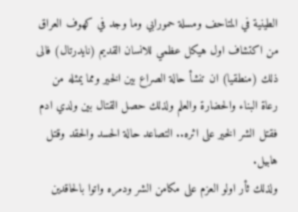الطينية في المتاحف ومسلة حمورابي وما وجد في كهوف العراق من اكتشاف اول هيكل عظمي للانسان القديم (نايدرتال) فالى ذلك (منطقيا) ان تنشأ حالة الصراع بين الخير ومما يمثله من رعاة البناء والحضارة والعلم ولذلك حصل القتال بين ولدي ادم فقتل الشر الخير على اثره.. التصاعد حالة الحسد والحقد وقتل هابيل.
ولذلك ثأر اولو العزم على مكامن الشر ودمره واتوا بالحاقدين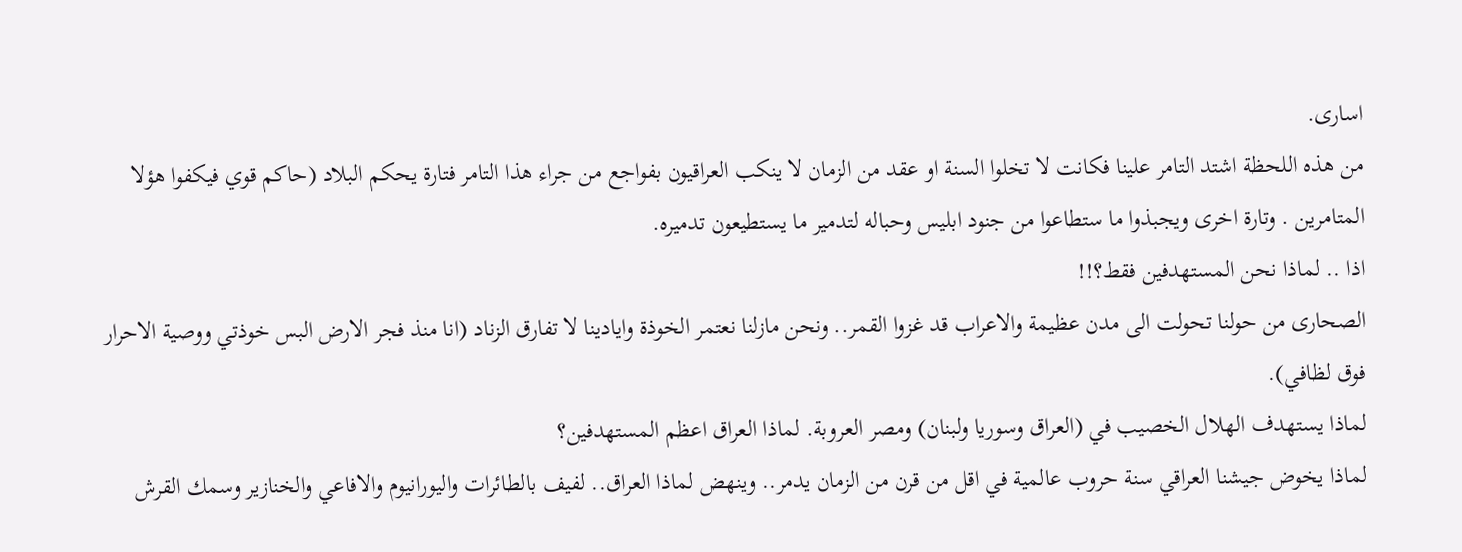اسارى.
من هذه اللحظة اشتد التامر علينا فكانت لا تخلوا السنة او عقد من الزمان لا ينكب العراقيون بفواجع من جراء هذا التامر فتارة يحكم البلاد (حاكم قوي فيكفوا هؤلا المتامرين . وتارة اخرى ويجبذوا ما ستطاعوا من جنود ابليس وحباله لتدمير ما يستطيعون تدميره.
اذا .. لماذا نحن المستهدفين فقط؟!!
الصحارى من حولنا تحولت الى مدن عظيمة والاعراب قد غزوا القمر.. ونحن مازلنا نعتمر الخوذة وايادينا لا تفارق الزناد (انا منذ فجر الارض البس خوذتي ووصية الاحرار فوق لظافي).
لماذا يستهدف الهلال الخصيب في (العراق وسوريا ولبنان) ومصر العروبة. لماذا العراق اعظم المستهدفين؟
لماذا يخوض جيشنا العراقي سنة حروب عالمية في اقل من قرن من الزمان يدمر.. وينهض لماذا العراق.. لفيف بالطائرات واليورانيوم والافاعي والخنازير وسمك القرش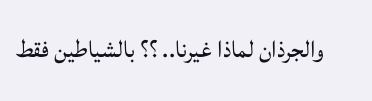والجرذان لماذا غيرنا.. ؟؟ بالشياطين فقط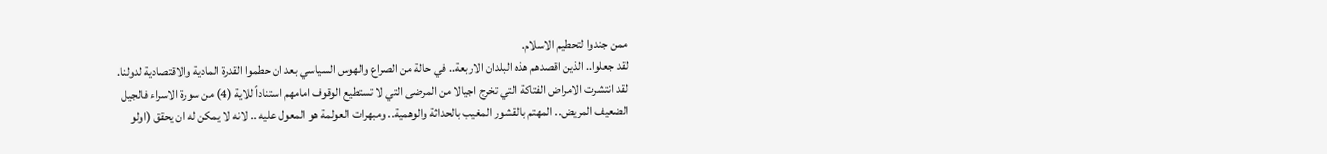ممن جندوا لتحطيم الاسلام.
لقد جعلوا.. الذين اقصدهم هذه البلدان الاربعة.. في حالة من الصراع والهوس السياسي بعد ان حطموا القدرة المادية والاقتصادية لدولنا.
لقد انتشرت الامراض الفتاكة التي تخرج اجيالا من المرضى التي لا تستطيع الوقوف امامهم استناداً للاية (4) من سورة الاسراء فالجيل الضعيف المريض.. المهتم بالقشور المغيب بالحداثة والوهمية.. ومبهرات العولمة هو المعول عليه .. لانه لا يمكن له ان يحقق (اولو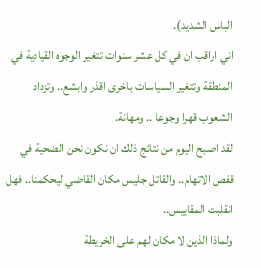الباس الشديد).
اني اراقب ان في كل عشر سنوات تتغير الوجوه القيادية في المنطقة وتتغير السياسات باخرى اقذر وابشع.. وتزداد الشعوب قهرا وجوعا .. ومهانة.
لقد اصبح اليوم من نتائج ذلك ان نكون نحن الضحية في قفص الاتهام.. والقاتل جليس مكان القاضي ليحكمنا.. فهل انقلبت المقاييس..
ولماذا الذين لا مكان لهم على الخريطة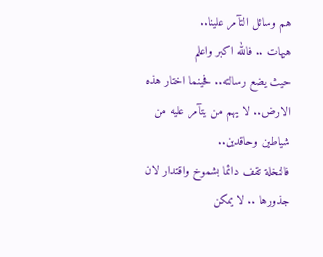هم وسائل التآمر علينا..
هيهات .. فالله اكبر واعلم
حيث يضع رسالته.. فحينما اختار هذه الارض.. لا يهم من يتآمر عليه من شياطين وحاقدين..
فالنخلة تقف دائما بشموخ واقتدار لان جذورها .. لا يمكن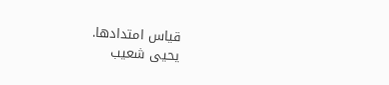قياس امتدادها.
يحيى شعيب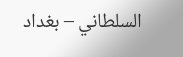السلطاني – بغداد